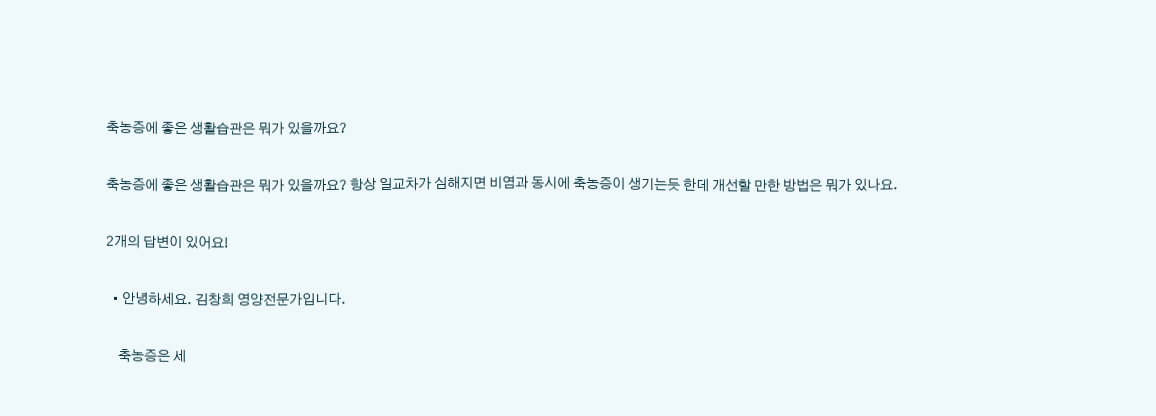축농증에 좋은 생활습관은 뭐가 있을까요?

축농증에 좋은 생활습관은 뭐가 있을까요? 항상 일교차가 심해지면 비염과 동시에 축농증이 생기는듯 한데 개선할 만한 방법은 뭐가 있나요.

2개의 답변이 있어요!

  • 안녕하세요. 김창희 영양전문가입니다.

    축농증은 세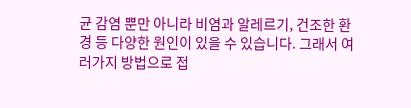균 감염 뿐만 아니라 비염과 알레르기, 건조한 환경 등 다양한 원인이 있을 수 있습니다. 그래서 여러가지 방법으로 접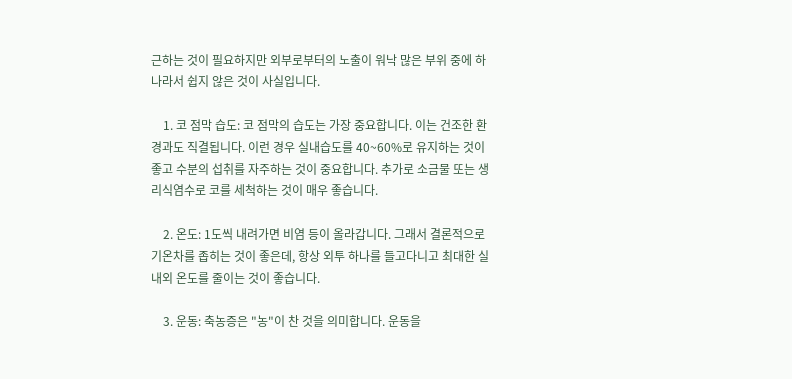근하는 것이 필요하지만 외부로부터의 노출이 워낙 많은 부위 중에 하나라서 쉽지 않은 것이 사실입니다.

    1. 코 점막 습도: 코 점막의 습도는 가장 중요합니다. 이는 건조한 환경과도 직결됩니다. 이런 경우 실내습도를 40~60%로 유지하는 것이 좋고 수분의 섭취를 자주하는 것이 중요합니다. 추가로 소금물 또는 생리식염수로 코를 세척하는 것이 매우 좋습니다.

    2. 온도: 1도씩 내려가면 비염 등이 올라갑니다. 그래서 결론적으로 기온차를 좁히는 것이 좋은데, 항상 외투 하나를 들고다니고 최대한 실내외 온도를 줄이는 것이 좋습니다.

    3. 운동: 축농증은 "농"이 찬 것을 의미합니다. 운동을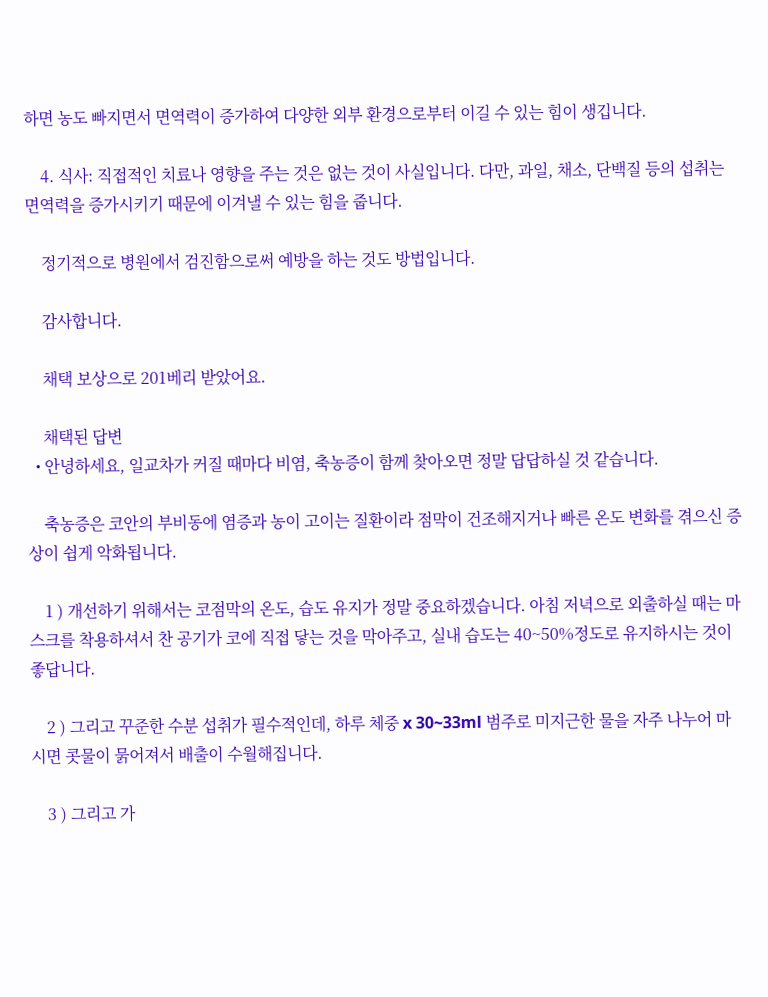하면 농도 빠지면서 면역력이 증가하여 다양한 외부 환경으로부터 이길 수 있는 힘이 생깁니다.

    4. 식사: 직접적인 치료나 영향을 주는 것은 없는 것이 사실입니다. 다만, 과일, 채소, 단백질 등의 섭취는 면역력을 증가시키기 때문에 이겨낼 수 있는 힘을 줍니다.

    정기적으로 병원에서 검진함으로써 예방을 하는 것도 방법입니다.

    감사합니다.

    채택 보상으로 201베리 받았어요.

    채택된 답변
  • 안녕하세요, 일교차가 커질 때마다 비염, 축농증이 함께 찾아오면 정말 답답하실 것 같습니다.

    축농증은 코안의 부비동에 염증과 농이 고이는 질환이라 점막이 건조해지거나 빠른 온도 변화를 겪으신 증상이 쉽게 악화됩니다.

    1 ) 개선하기 위해서는 코점막의 온도, 습도 유지가 정말 중요하겠습니다. 아침 저녁으로 외출하실 때는 마스크를 착용하셔서 찬 공기가 코에 직접 닿는 것을 막아주고, 실내 습도는 40~50%정도로 유지하시는 것이 좋답니다.

    2 ) 그리고 꾸준한 수분 섭취가 필수적인데, 하루 체중 x 30~33ml 범주로 미지근한 물을 자주 나누어 마시면 콧물이 묽어져서 배출이 수월해집니다.

    3 ) 그리고 가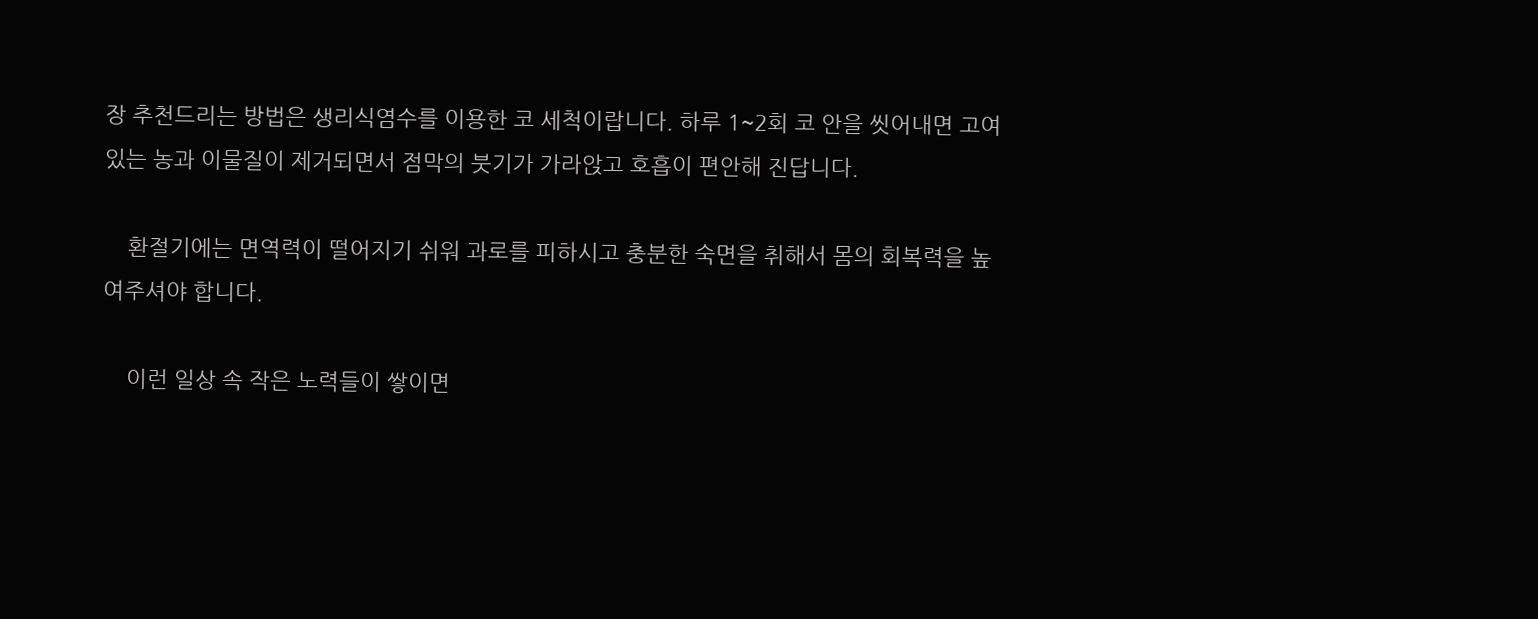장 추천드리는 방법은 생리식염수를 이용한 코 세척이랍니다. 하루 1~2회 코 안을 씻어내면 고여있는 농과 이물질이 제거되면서 점막의 붓기가 가라앉고 호흡이 편안해 진답니다.

    환절기에는 면역력이 떨어지기 쉬워 과로를 피하시고 충분한 숙면을 취해서 몸의 회복력을 높여주셔야 합니다.

    이런 일상 속 작은 노력들이 쌓이면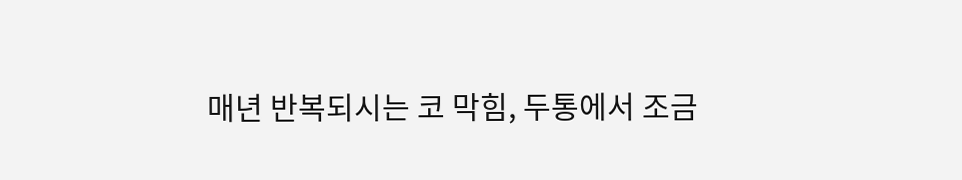매년 반복되시는 코 막힘, 두통에서 조금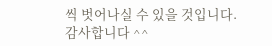씩 벗어나실 수 있을 것입니다. 감사합니다 ^^